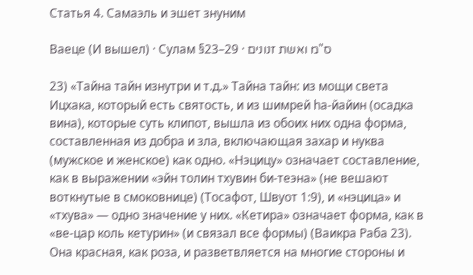Статья 4. Самаэль и эшет знуним

Ваеце (И вышел) · Сулам §23–29 · ס"מ ואשת זנונים

23) «Тайна тайн изнутри и т.д.» Тайна тайн: из мощи света Ицхака, который есть святость, и из шимрей hа-йайин (осадка вина), которые суть клипот, вышла из обоих них одна форма, составленная из добра и зла, включающая захар и нуква (мужское и женское) как одно. «Нэцицу» означает составление, как в выражении «эйн толин тхувин би-теэна» (не вешают воткнутые в смоковнице) (Тосафот, Швуот 1:9), и «нэцица» и «тхува» — одно значение у них. «Кетира» означает форма, как в «ве-цар коль кетурин» (и связал все формы) (Ваикра Раба 23). Она красная, как роза, и разветвляется на многие стороны и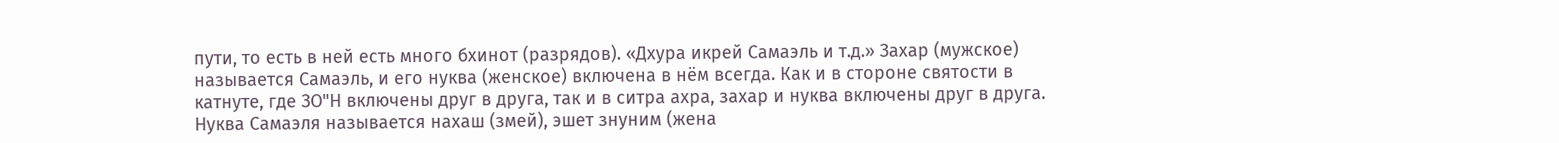пути, то есть в ней есть много бхинот (разрядов). «Дхура икрей Самаэль и т.д.» Захар (мужское) называется Самаэль, и его нуква (женское) включена в нём всегда. Как и в стороне святости в катнуте, где ЗО"Н включены друг в друга, так и в ситра ахра, захар и нуква включены друг в друга. Нуква Самаэля называется нахаш (змей), эшет знуним (жена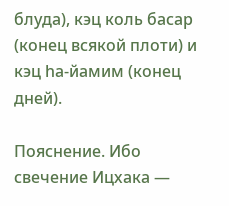блуда), кэц коль басар (конец всякой плоти) и кэц hа-йамим (конец дней).

Пояснение. Ибо свечение Ицхака —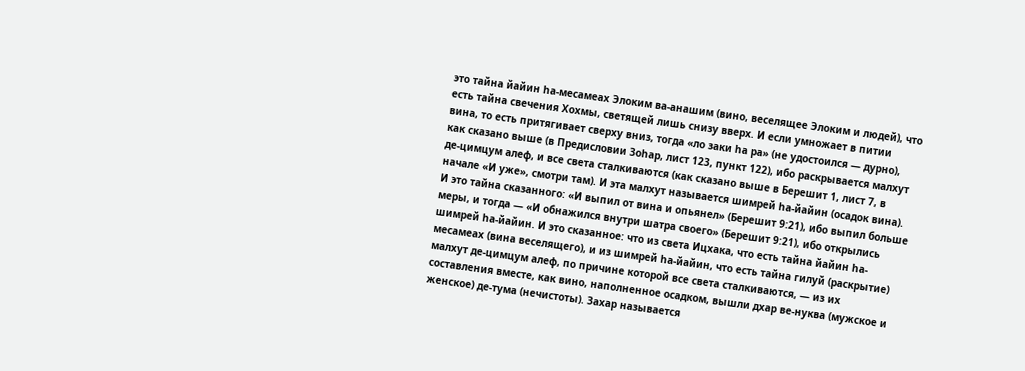это тайна йайин hа-месамеах Элоким ва-анашим (вино, веселящее Элоким и людей), что есть тайна свечения Хохмы, светящей лишь снизу вверх. И если умножает в питии вина, то есть притягивает сверху вниз, тогда «ло заки hа ра» (не удостоился — дурно), как сказано выше (в Предисловии Зоhар, лист 123, пункт 122), ибо раскрывается малхут де-цимцум алеф, и все света сталкиваются (как сказано выше в Берешит 1, лист 7, в начале «И уже», смотри там). И эта малхут называется шимрей hа-йайин (осадок вина). И это тайна сказанного: «И выпил от вина и опьянел» (Берешит 9:21), ибо выпил больше меры, и тогда — «И обнажился внутри шатра своего» (Берешит 9:21), ибо открылись шимрей hа-йайин. И это сказанное: что из света Ицхака, что есть тайна йайин hа-месамеах (вина веселящего), и из шимрей hа-йайин, что есть тайна гилуй (раскрытие) малхут де-цимцум алеф, по причине которой все света сталкиваются, — из их составления вместе, как вино, наполненное осадком, вышли дхар ве-нуква (мужское и женское) де-тума (нечистоты). Захар называется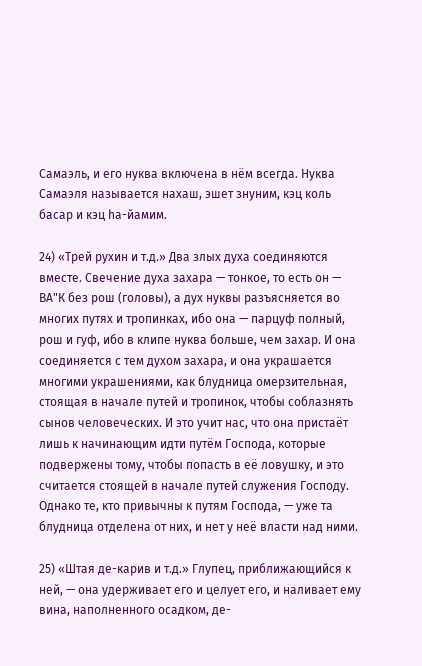Самаэль, и его нуква включена в нём всегда. Нуква Самаэля называется нахаш, эшет знуним, кэц коль басар и кэц hа-йамим.

24) «Трей рухин и т.д.» Два злых духа соединяются вместе. Свечение духа захара — тонкое, то есть он — ВА"К без рош (головы), а дух нуквы разъясняется во многих путях и тропинках, ибо она — парцуф полный, рош и гуф, ибо в клипе нуква больше, чем захар. И она соединяется с тем духом захара, и она украшается многими украшениями, как блудница омерзительная, стоящая в начале путей и тропинок, чтобы соблазнять сынов человеческих. И это учит нас, что она пристаёт лишь к начинающим идти путём Господа, которые подвержены тому, чтобы попасть в её ловушку, и это считается стоящей в начале путей служения Господу. Однако те, кто привычны к путям Господа, — уже та блудница отделена от них, и нет у неё власти над ними.

25) «Штая де-карив и т.д.» Глупец, приближающийся к ней, — она удерживает его и целует его, и наливает ему вина, наполненного осадком, де-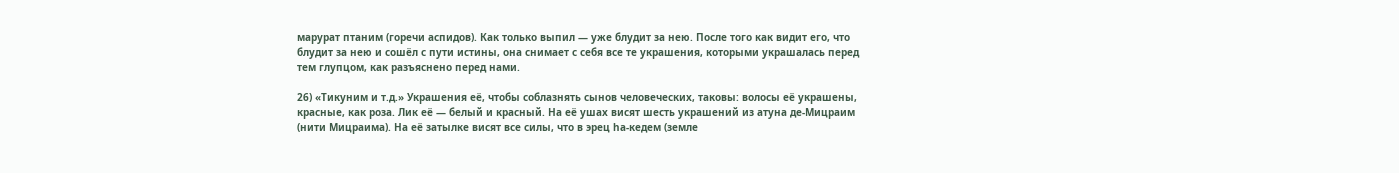марурат птаним (горечи аспидов). Как только выпил — уже блудит за нею. После того как видит его, что блудит за нею и сошёл с пути истины, она снимает с себя все те украшения, которыми украшалась перед тем глупцом, как разъяснено перед нами.

26) «Тикуним и т.д.» Украшения её, чтобы соблазнять сынов человеческих, таковы: волосы её украшены, красные, как роза. Лик её — белый и красный. На её ушах висят шесть украшений из атуна де-Мицраим (нити Мицраима). На её затылке висят все силы, что в эрец hа-кедем (земле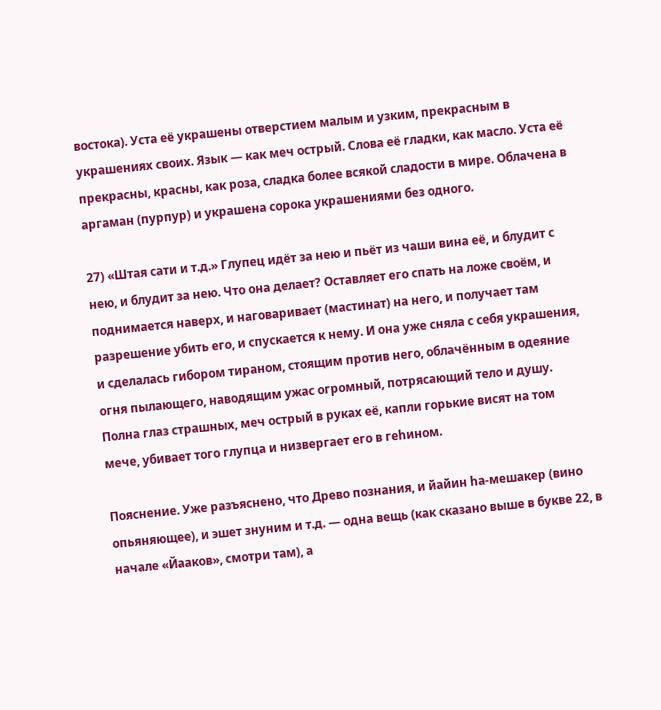востока). Уста её украшены отверстием малым и узким, прекрасным в украшениях своих. Язык — как меч острый. Слова её гладки, как масло. Уста её прекрасны, красны, как роза, сладка более всякой сладости в мире. Облачена в аргаман (пурпур) и украшена сорока украшениями без одного.

27) «Штая сати и т.д.» Глупец идёт за нею и пьёт из чаши вина её, и блудит с нею, и блудит за нею. Что она делает? Оставляет его спать на ложе своём, и поднимается наверх, и наговаривает (мастинат) на него, и получает там разрешение убить его, и спускается к нему. И она уже сняла с себя украшения, и сделалась гибором тираном, стоящим против него, облачённым в одеяние огня пылающего, наводящим ужас огромный, потрясающий тело и душу. Полна глаз страшных, меч острый в руках её, капли горькие висят на том мече, убивает того глупца и низвергает его в геhином.

Пояснение. Уже разъяснено, что Древо познания, и йайин hа-мешакер (вино опьяняющее), и эшет знуним и т.д. — одна вещь (как сказано выше в букве 22, в начале «Йааков», смотри там), а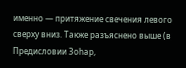именно — притяжение свечения левого сверху вниз. Также разъяснено выше (в Предисловии Зоhар,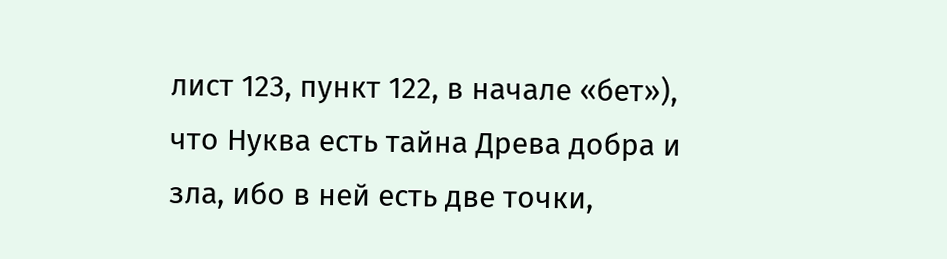лист 123, пункт 122, в начале «бет»), что Нуква есть тайна Древа добра и зла, ибо в ней есть две точки,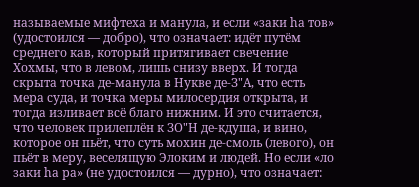называемые мифтеха и манула, и если «заки hа тов» (удостоился — добро), что означает: идёт путём среднего кав, который притягивает свечение Хохмы, что в левом, лишь снизу вверх. И тогда скрыта точка де-манула в Нукве де-З"А, что есть мера суда, и точка меры милосердия открыта, и тогда изливает всё благо нижним. И это считается, что человек прилеплён к ЗО"Н де-кдуша, и вино, которое он пьёт, что суть мохин де-смоль (левого), он пьёт в меру, веселящую Элоким и людей. Но если «ло заки hа ра» (не удостоился — дурно), что означает: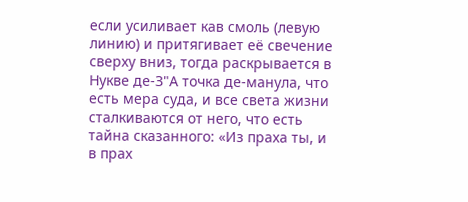если усиливает кав смоль (левую линию) и притягивает её свечение сверху вниз, тогда раскрывается в Нукве де-З"А точка де-манула, что есть мера суда, и все света жизни сталкиваются от него, что есть тайна сказанного: «Из праха ты, и в прах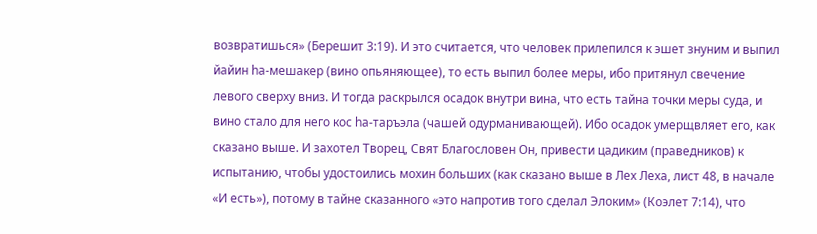возвратишься» (Берешит 3:19). И это считается, что человек прилепился к эшет знуним и выпил йайин hа-мешакер (вино опьяняющее), то есть выпил более меры, ибо притянул свечение левого сверху вниз. И тогда раскрылся осадок внутри вина, что есть тайна точки меры суда, и вино стало для него кос hа-таръэла (чашей одурманивающей). Ибо осадок умерщвляет его, как сказано выше. И захотел Творец, Свят Благословен Он, привести цадиким (праведников) к испытанию, чтобы удостоились мохин больших (как сказано выше в Лех Леха, лист 48, в начале «И есть»), потому в тайне сказанного «это напротив того сделал Элоким» (Коэлет 7:14), что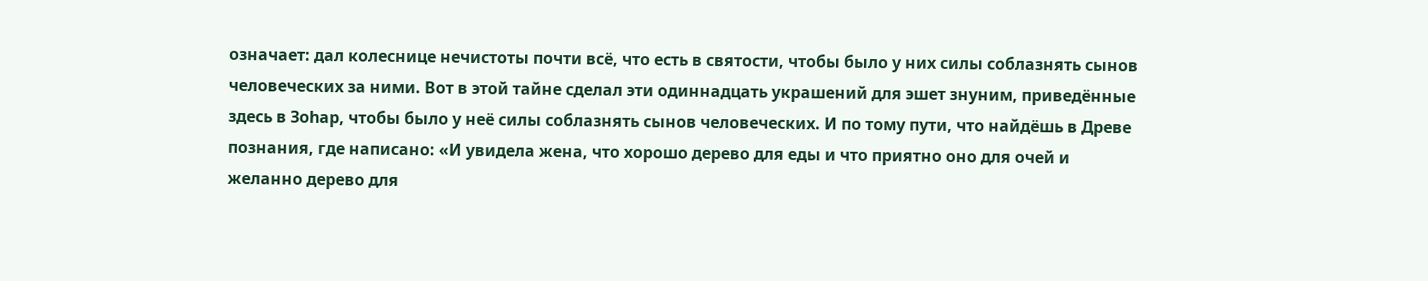означает: дал колеснице нечистоты почти всё, что есть в святости, чтобы было у них силы соблазнять сынов человеческих за ними. Вот в этой тайне сделал эти одиннадцать украшений для эшет знуним, приведённые здесь в Зоhар, чтобы было у неё силы соблазнять сынов человеческих. И по тому пути, что найдёшь в Древе познания, где написано: «И увидела жена, что хорошо дерево для еды и что приятно оно для очей и желанно дерево для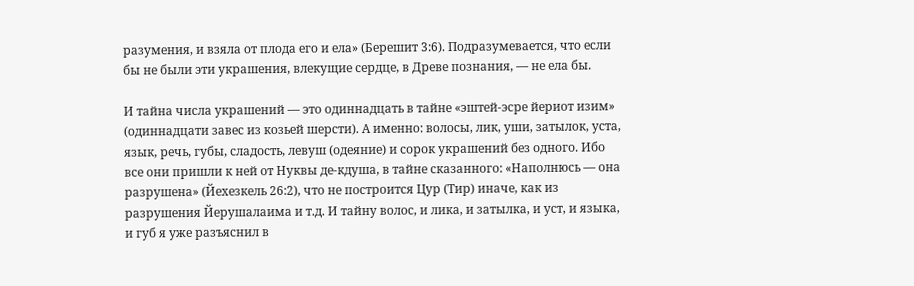разумения, и взяла от плода его и ела» (Берешит 3:6). Подразумевается, что если бы не были эти украшения, влекущие сердце, в Древе познания, — не ела бы.

И тайна числа украшений — это одиннадцать в тайне «эштей-эсре йериот изим» (одиннадцати завес из козьей шерсти). А именно: волосы, лик, уши, затылок, уста, язык, речь, губы, сладость, левуш (одеяние) и сорок украшений без одного. Ибо все они пришли к ней от Нуквы де-кдуша, в тайне сказанного: «Наполнюсь — она разрушена» (Йехезкель 26:2), что не построится Цур (Тир) иначе, как из разрушения Йерушалаима и т.д. И тайну волос, и лика, и затылка, и уст, и языка, и губ я уже разъяснил в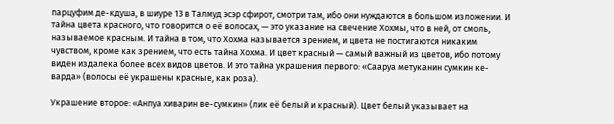парцуфим де-кдуша, в шиуре 13 в Талмуд эсэр сфирот, смотри там, ибо они нуждаются в большом изложении. И тайна цвета красного, что говорится о её волосах, — это указание на свечение Хохмы, что в ней, от смоль, называемое красным. И тайна в том, что Хохма называется зрением, и цвета не постигаются никаким чувством, кроме как зрением, что есть тайна Хохма. И цвет красный — самый важный из цветов, ибо потому виден издалека более всех видов цветов. И это тайна украшения первого: «Сааруа метуканин сумкин ке-варда» (волосы её украшены красные, как роза).

Украшение второе: «Анпуа хиварин ве-сумкин» (лик её белый и красный). Цвет белый указывает на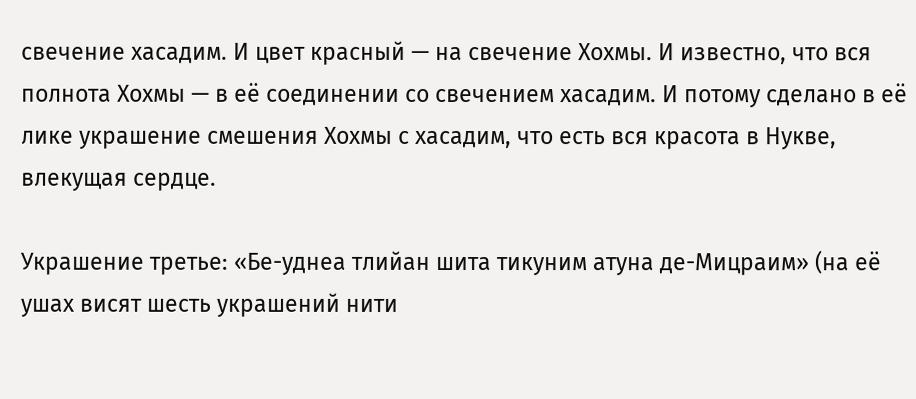свечение хасадим. И цвет красный — на свечение Хохмы. И известно, что вся полнота Хохмы — в её соединении со свечением хасадим. И потому сделано в её лике украшение смешения Хохмы с хасадим, что есть вся красота в Нукве, влекущая сердце.

Украшение третье: «Бе-уднеа тлийан шита тикуним атуна де-Мицраим» (на её ушах висят шесть украшений нити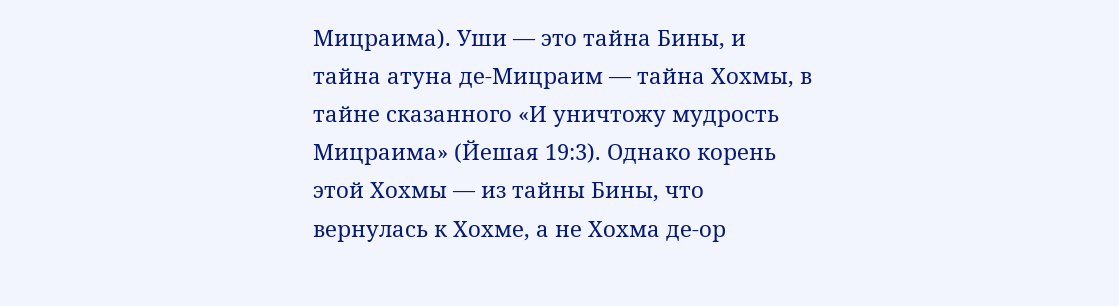Мицраима). Уши — это тайна Бины, и тайна атуна де-Мицраим — тайна Хохмы, в тайне сказанного «И уничтожу мудрость Мицраима» (Йешая 19:3). Однако корень этой Хохмы — из тайны Бины, что вернулась к Хохме, а не Хохма де-ор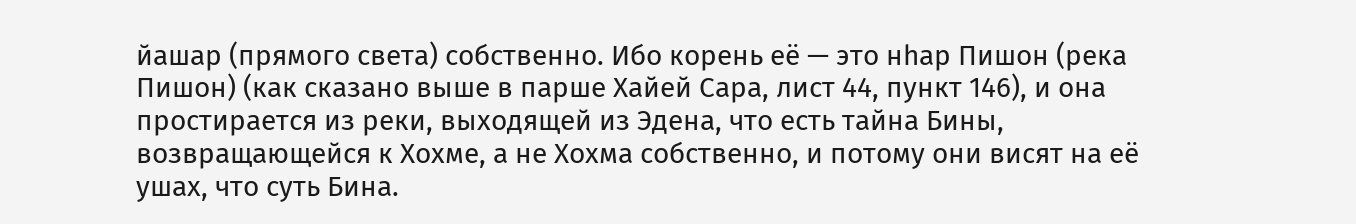йашар (прямого света) собственно. Ибо корень её — это нhар Пишон (река Пишон) (как сказано выше в парше Хайей Сара, лист 44, пункт 146), и она простирается из реки, выходящей из Эдена, что есть тайна Бины, возвращающейся к Хохме, а не Хохма собственно, и потому они висят на её ушах, что суть Бина.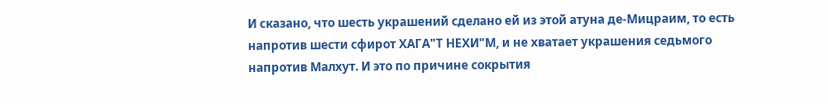И сказано, что шесть украшений сделано ей из этой атуна де-Мицраим, то есть напротив шести сфирот ХАГА"Т НЕХИ"М, и не хватает украшения седьмого напротив Малхут. И это по причине сокрытия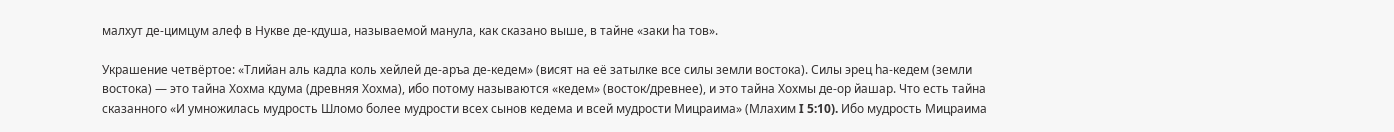малхут де-цимцум алеф в Нукве де-кдуша, называемой манула, как сказано выше, в тайне «заки hа тов».

Украшение четвёртое: «Тлийан аль кадла коль хейлей де-аръа де-кедем» (висят на её затылке все силы земли востока). Силы эрец hа-кедем (земли востока) — это тайна Хохма кдума (древняя Хохма), ибо потому называются «кедем» (восток/древнее), и это тайна Хохмы де-ор йашар. Что есть тайна сказанного «И умножилась мудрость Шломо более мудрости всех сынов кедема и всей мудрости Мицраима» (Млахим I 5:10). Ибо мудрость Мицраима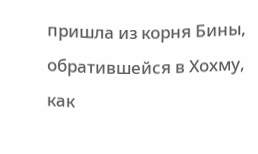пришла из корня Бины, обратившейся в Хохму, как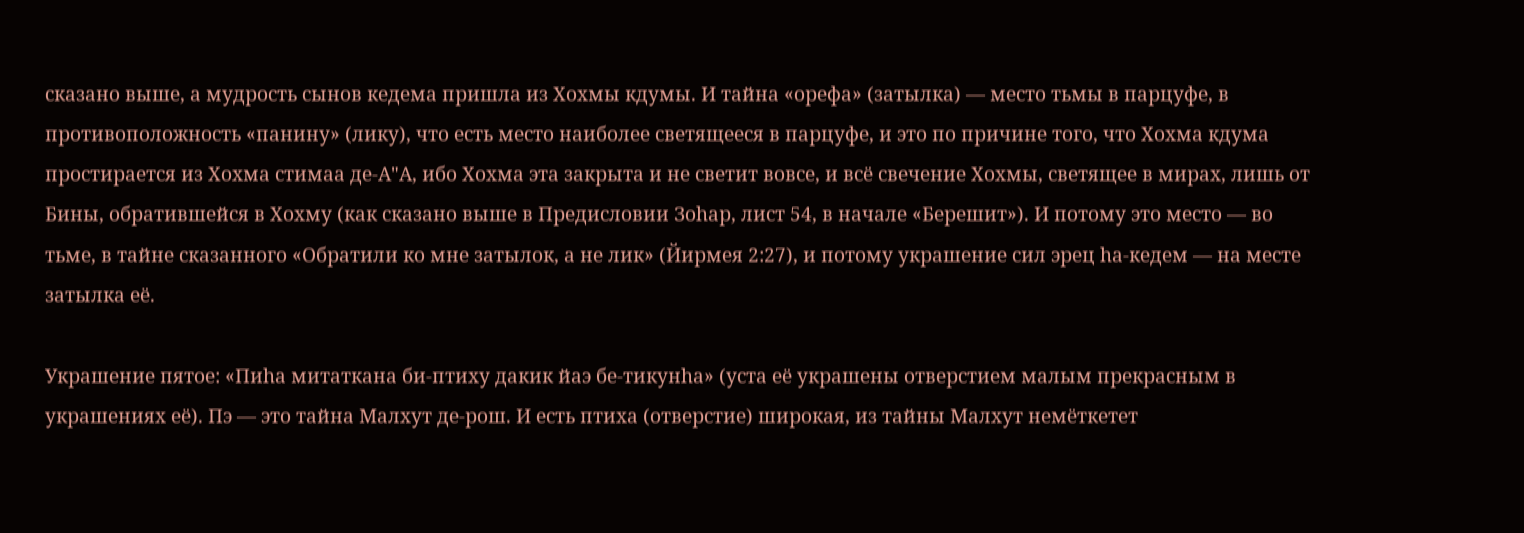сказано выше, а мудрость сынов кедема пришла из Хохмы кдумы. И тайна «орефа» (затылка) — место тьмы в парцуфе, в противоположность «панину» (лику), что есть место наиболее светящееся в парцуфе, и это по причине того, что Хохма кдума простирается из Хохма стимаа де-А"А, ибо Хохма эта закрыта и не светит вовсе, и всё свечение Хохмы, светящее в мирах, лишь от Бины, обратившейся в Хохму (как сказано выше в Предисловии Зоhар, лист 54, в начале «Берешит»). И потому это место — во тьме, в тайне сказанного «Обратили ко мне затылок, а не лик» (Йирмея 2:27), и потому украшение сил эрец hа-кедем — на месте затылка её.

Украшение пятое: «Пиhа митаткана би-птиху дакик йаэ бе-тикунhа» (уста её украшены отверстием малым прекрасным в украшениях её). Пэ — это тайна Малхут де-рош. И есть птиха (отверстие) широкая, из тайны Малхут немёткетет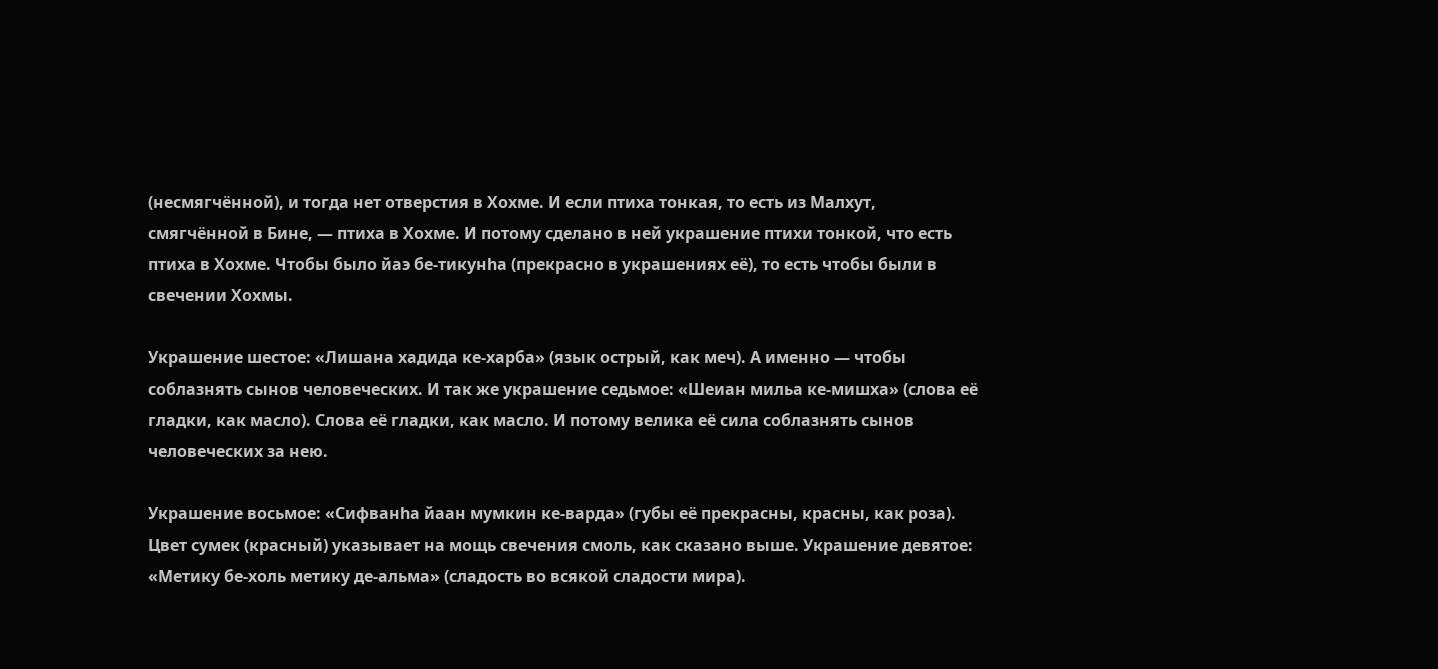(несмягчённой), и тогда нет отверстия в Хохме. И если птиха тонкая, то есть из Малхут, смягчённой в Бине, — птиха в Хохме. И потому сделано в ней украшение птихи тонкой, что есть птиха в Хохме. Чтобы было йаэ бе-тикунhа (прекрасно в украшениях её), то есть чтобы были в свечении Хохмы.

Украшение шестое: «Лишана хадида ке-харба» (язык острый, как меч). А именно — чтобы соблазнять сынов человеческих. И так же украшение седьмое: «Шеиан мильа ке-мишха» (слова её гладки, как масло). Слова её гладки, как масло. И потому велика её сила соблазнять сынов человеческих за нею.

Украшение восьмое: «Сифванhа йаан мумкин ке-варда» (губы её прекрасны, красны, как роза). Цвет сумек (красный) указывает на мощь свечения смоль, как сказано выше. Украшение девятое: «Метику бе-холь метику де-альма» (сладость во всякой сладости мира).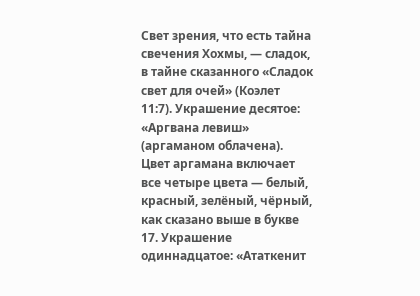Свет зрения, что есть тайна свечения Хохмы, — сладок, в тайне сказанного «Сладок свет для очей» (Коэлет 11:7). Украшение десятое: «Аргвана левиш» (аргаманом облачена). Цвет аргамана включает все четыре цвета — белый, красный, зелёный, чёрный, как сказано выше в букве 17. Украшение одиннадцатое: «Ататкенит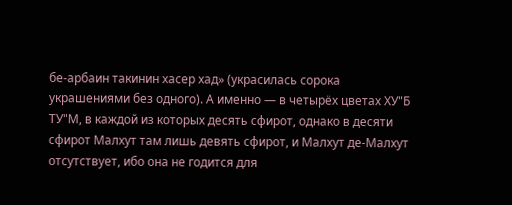бе-арбаин такинин хасер хад» (украсилась сорока украшениями без одного). А именно — в четырёх цветах ХУ"Б ТУ"М, в каждой из которых десять сфирот, однако в десяти сфирот Малхут там лишь девять сфирот, и Малхут де-Малхут отсутствует, ибо она не годится для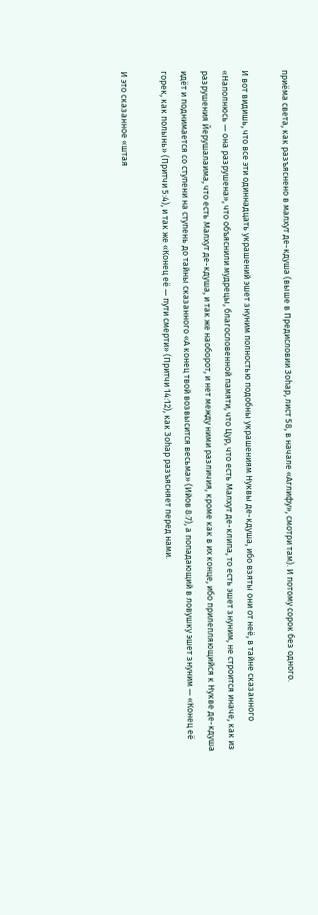приёма света, как разъяснено в малхут де-кдуша (выше в Предисловии Зоhар, лист 58, в начале «Аглифу», смотри там). И потому сорок без одного.

И вот видишь, что все эти одиннадцать украшений эшет знуним полностью подобны украшениям Нуквы де-кдуша, ибо взяты они от неё, в тайне сказанного «Наполнюсь — она разрушена», что объяснили мудрецы, благословенной памяти, что Цур, что есть Малхут де-клипа, то есть эшет знуним, не строится иначе, как из разрушения Йерушалаима, что есть Малхут де-кдуша, и так же наоборот, и нет между ними различия, кроме как в их конце, ибо прилепляющийся к Нукве де-кдуша идёт и поднимается со ступени на ступень до тайны сказанного «А конец твой возвысится весьма» (Ийов 8:7), а попадающий в ловушку эшет знуним — «Конец её горек, как полынь» (Притчи 5:4), и так же «Конец её — пути смерти» (Притчи 14:12), как Зоhар разъясняет перед нами.

И это сказанное «штая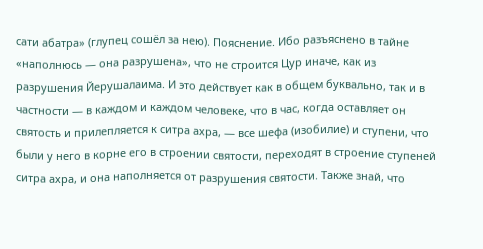сати абатра» (глупец сошёл за нею). Пояснение. Ибо разъяснено в тайне «наполнюсь — она разрушена», что не строится Цур иначе, как из разрушения Йерушалаима. И это действует как в общем буквально, так и в частности — в каждом и каждом человеке, что в час, когда оставляет он святость и прилепляется к ситра ахра, — все шефа (изобилие) и ступени, что были у него в корне его в строении святости, переходят в строение ступеней ситра ахра, и она наполняется от разрушения святости. Также знай, что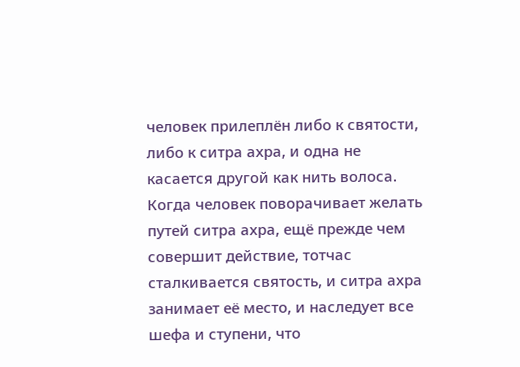человек прилеплён либо к святости, либо к ситра ахра, и одна не касается другой как нить волоса. Когда человек поворачивает желать путей ситра ахра, ещё прежде чем совершит действие, тотчас сталкивается святость, и ситра ахра занимает её место, и наследует все шефа и ступени, что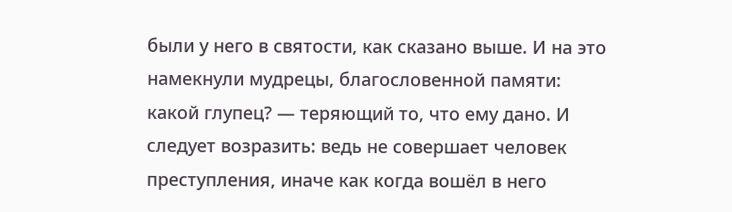были у него в святости, как сказано выше. И на это намекнули мудрецы, благословенной памяти: какой глупец? — теряющий то, что ему дано. И следует возразить: ведь не совершает человек преступления, иначе как когда вошёл в него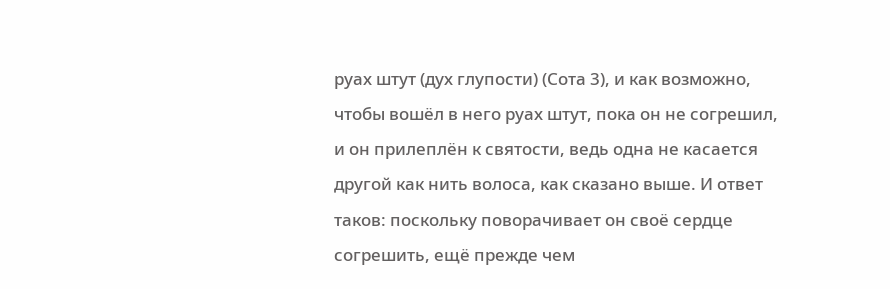руах штут (дух глупости) (Сота 3), и как возможно, чтобы вошёл в него руах штут, пока он не согрешил, и он прилеплён к святости, ведь одна не касается другой как нить волоса, как сказано выше. И ответ таков: поскольку поворачивает он своё сердце согрешить, ещё прежде чем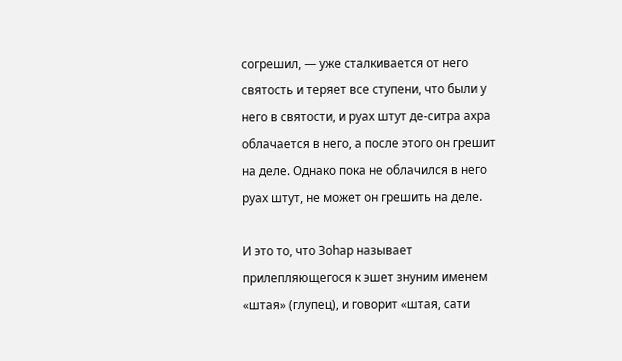согрешил, — уже сталкивается от него святость и теряет все ступени, что были у него в святости, и руах штут де-ситра ахра облачается в него, а после этого он грешит на деле. Однако пока не облачился в него руах штут, не может он грешить на деле.

И это то, что Зоhар называет прилепляющегося к эшет знуним именем «штая» (глупец), и говорит «штая, сати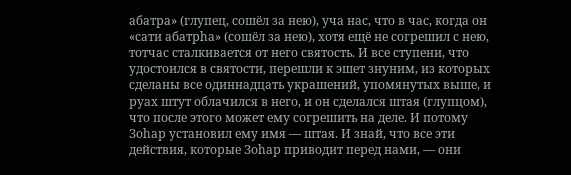абатра» (глупец, сошёл за нею), уча нас, что в час, когда он «сати абатрhа» (сошёл за нею), хотя ещё не согрешил с нею, тотчас сталкивается от него святость. И все ступени, что удостоился в святости, перешли к эшет знуним, из которых сделаны все одиннадцать украшений, упомянутых выше, и руах штут облачился в него, и он сделался штая (глупцом), что после этого может ему согрешить на деле. И потому Зоhар установил ему имя — штая. И знай, что все эти действия, которые Зоhар приводит перед нами, — они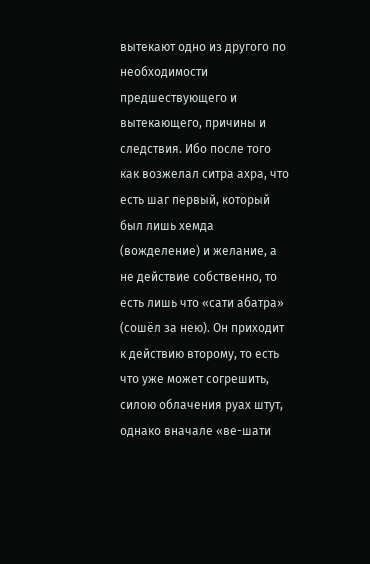вытекают одно из другого по необходимости предшествующего и вытекающего, причины и следствия. Ибо после того как возжелал ситра ахра, что есть шаг первый, который был лишь хемда (вожделение) и желание, а не действие собственно, то есть лишь что «сати абатра» (сошёл за нею). Он приходит к действию второму, то есть что уже может согрешить, силою облачения руах штут, однако вначале «ве-шати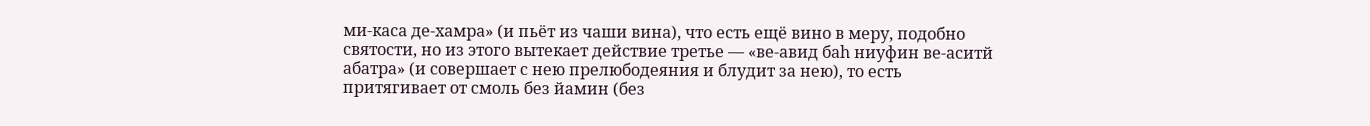ми-каса де-хамра» (и пьёт из чаши вина), что есть ещё вино в меру, подобно святости, но из этого вытекает действие третье — «ве-авид баh ниуфин ве-аситй абатра» (и совершает с нею прелюбодеяния и блудит за нею), то есть притягивает от смоль без йамин (без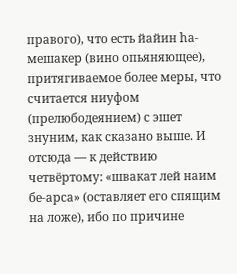правого), что есть йайин hа-мешакер (вино опьяняющее), притягиваемое более меры, что считается ниуфом (прелюбодеянием) с эшет знуним, как сказано выше. И отсюда — к действию четвёртому: «швакат лей наим бе-арса» (оставляет его спящим на ложе), ибо по причине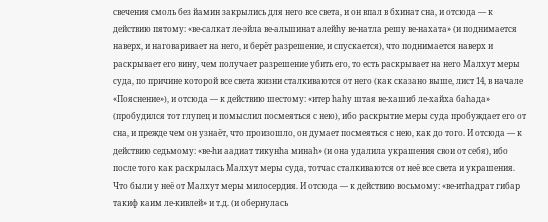свечения смоль без йамин закрылись для него все света, и он впал в бхинат сна, и отсюда — к действию пятому: «ве-салкат ле-эйла ве-альшинат алейhу ве-натла решу ве-нахата» (и поднимается наверх, и наговаривает на него, и берёт разрешение, и спускается), что поднимается наверх и раскрывает его вину, чем получает разрешение убить его, то есть раскрывает на него Малхут меры суда, по причине которой все света жизни сталкиваются от него (как сказано выше, лист 14, в начале «Пояснение»), и отсюда — к действию шестому: «итер hаhу штая ве-хашиб ле-хайха баhада» (пробудился тот глупец и помыслил посмеяться с нею), ибо раскрытие меры суда пробуждает его от сна, и прежде чем он узнаёт, что произошло, он думает посмеяться с нею, как до того. И отсюда — к действию седьмому: «ве-hи аадиат тикунhа минаh» (и она удалила украшения свои от себя), ибо после того как раскрылась Малхут меры суда, тотчас сталкиваются от неё все света и украшения. Что были у неё от Малхут меры милосердия. И отсюда — к действию восьмому: «ве-итhадрат гибар такиф каим ле-кивлей» и т.д. (и обернулась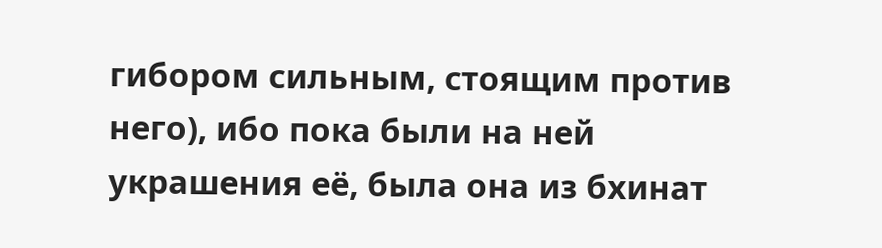гибором сильным, стоящим против него), ибо пока были на ней украшения её, была она из бхинат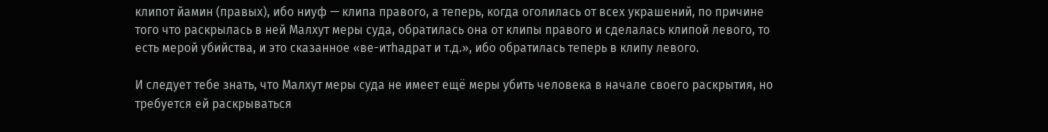клипот йамин (правых), ибо ниуф — клипа правого, а теперь, когда оголилась от всех украшений, по причине того что раскрылась в ней Малхут меры суда, обратилась она от клипы правого и сделалась клипой левого, то есть мерой убийства, и это сказанное «ве-итhадрат и т.д.», ибо обратилась теперь в клипу левого.

И следует тебе знать, что Малхут меры суда не имеет ещё меры убить человека в начале своего раскрытия, но требуется ей раскрываться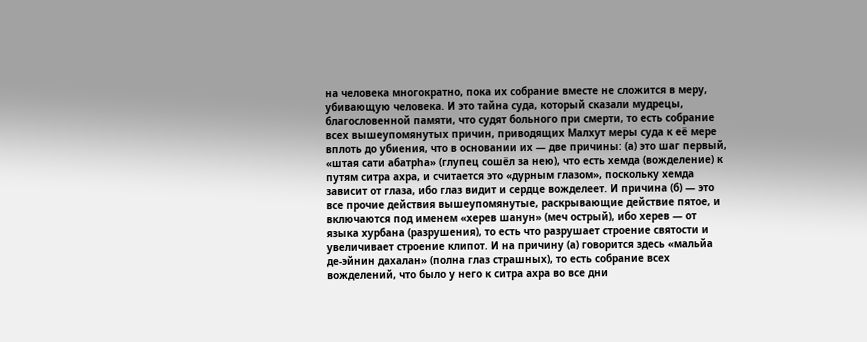на человека многократно, пока их собрание вместе не сложится в меру, убивающую человека. И это тайна суда, который сказали мудрецы, благословенной памяти, что судят больного при смерти, то есть собрание всех вышеупомянутых причин, приводящих Малхут меры суда к её мере вплоть до убиения, что в основании их — две причины: (а) это шаг первый, «штая сати абатрhа» (глупец сошёл за нею), что есть хемда (вожделение) к путям ситра ахра, и считается это «дурным глазом», поскольку хемда зависит от глаза, ибо глаз видит и сердце вожделеет. И причина (б) — это все прочие действия вышеупомянутые, раскрывающие действие пятое, и включаются под именем «херев шанун» (меч острый), ибо херев — от языка хурбана (разрушения), то есть что разрушает строение святости и увеличивает строение клипот. И на причину (а) говорится здесь «мальйа де-эйнин дахалан» (полна глаз страшных), то есть собрание всех вожделений, что было у него к ситра ахра во все дни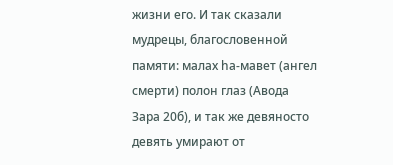жизни его. И так сказали мудрецы, благословенной памяти: малах hа-мавет (ангел смерти) полон глаз (Авода Зара 20б), и так же девяносто девять умирают от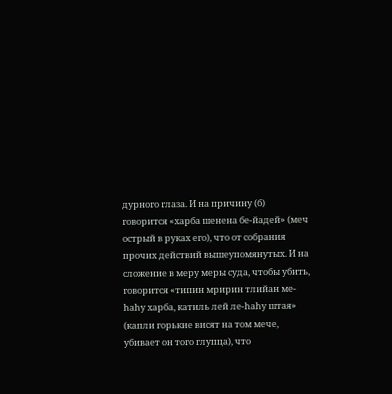дурного глаза. И на причину (б) говорится «харба шенена бе-йадей» (меч острый в руках его), что от собрания прочих действий вышеупомянутых. И на сложение в меру меры суда, чтобы убить, говорится «типин мририн тлийан ме-hаhу харба, катиль лей ле-hаhу штая» (капли горькие висят на том мече, убивает он того глупца), что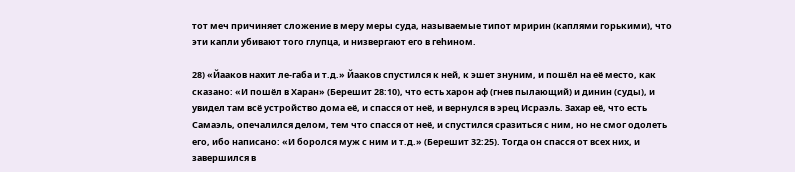тот меч причиняет сложение в меру меры суда, называемые типот мририн (каплями горькими), что эти капли убивают того глупца, и низвергают его в геhином.

28) «Йааков нахит ле-габа и т.д.» Йааков спустился к ней, к эшет знуним, и пошёл на её место, как сказано: «И пошёл в Харан» (Берешит 28:10), что есть харон аф (гнев пылающий) и динин (суды), и увидел там всё устройство дома её, и спасся от неё, и вернулся в эрец Исраэль. Захар её, что есть Самаэль, опечалился делом, тем что спасся от неё, и спустился сразиться с ним, но не смог одолеть его, ибо написано: «И боролся муж с ним и т.д.» (Берешит 32:25). Тогда он спасся от всех них, и завершился в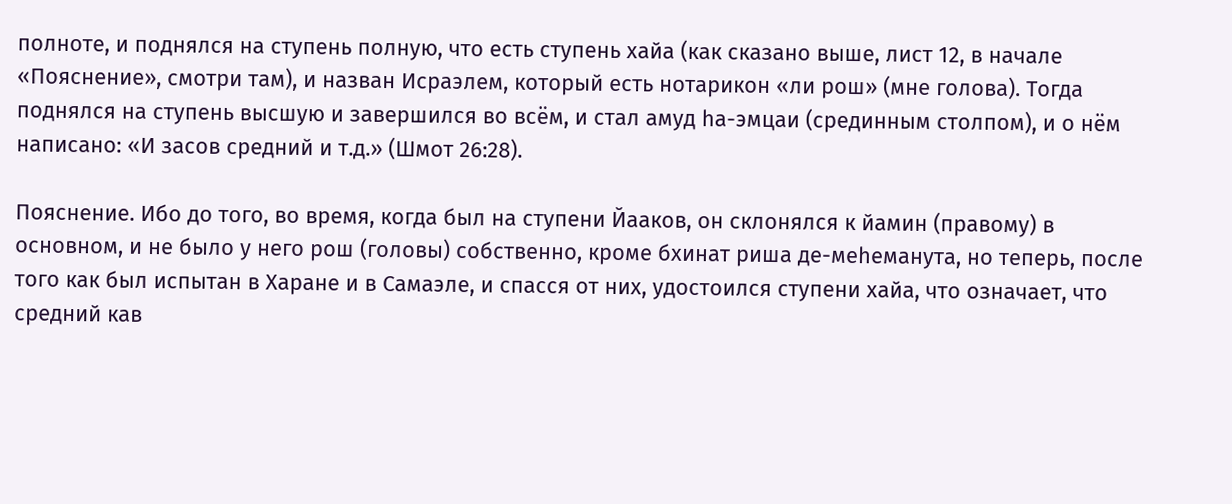полноте, и поднялся на ступень полную, что есть ступень хайа (как сказано выше, лист 12, в начале «Пояснение», смотри там), и назван Исраэлем, который есть нотарикон «ли рош» (мне голова). Тогда поднялся на ступень высшую и завершился во всём, и стал амуд hа-эмцаи (срединным столпом), и о нём написано: «И засов средний и т.д.» (Шмот 26:28).

Пояснение. Ибо до того, во время, когда был на ступени Йааков, он склонялся к йамин (правому) в основном, и не было у него рош (головы) собственно, кроме бхинат риша де-меhеманута, но теперь, после того как был испытан в Харане и в Самаэле, и спасся от них, удостоился ступени хайа, что означает, что средний кав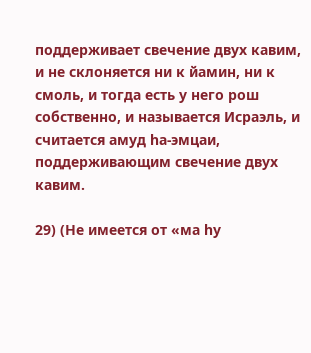поддерживает свечение двух кавим, и не склоняется ни к йамин, ни к смоль, и тогда есть у него рош собственно, и называется Исраэль, и считается амуд hа-эмцаи, поддерживающим свечение двух кавим.

29) (Не имеется от «ма hу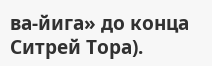ва-йига» до конца Ситрей Тора).